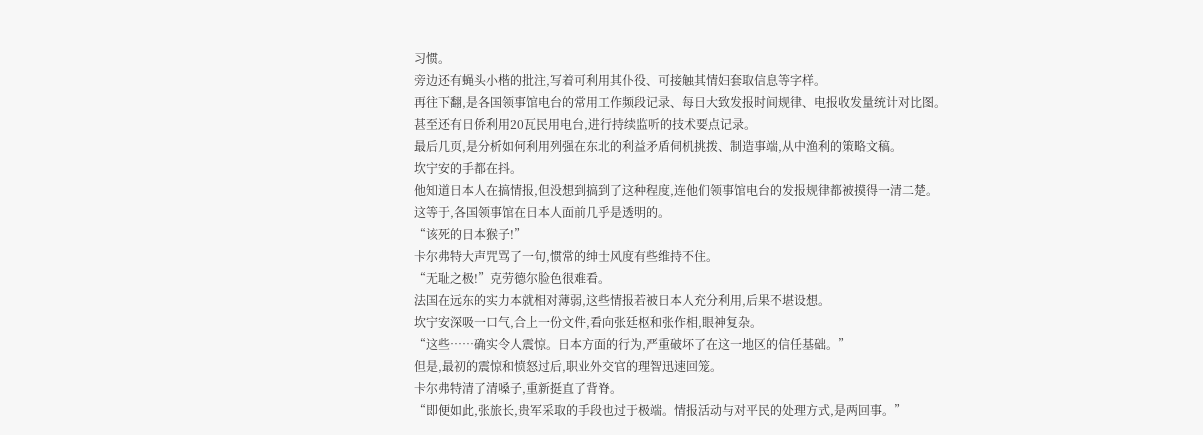习惯。
旁边还有蝇头小楷的批注,写着可利用其仆役、可接触其情妇套取信息等字样。
再往下翻,是各国领事馆电台的常用工作频段记录、每日大致发报时间规律、电报收发量统计对比图。
甚至还有日侨利用20瓦民用电台,进行持续监听的技术要点记录。
最后几页,是分析如何利用列强在东北的利益矛盾伺机挑拨、制造事端,从中渔利的策略文稿。
坎宁安的手都在抖。
他知道日本人在搞情报,但没想到搞到了这种程度,连他们领事馆电台的发报规律都被摸得一清二楚。
这等于,各国领事馆在日本人面前几乎是透明的。
“该死的日本猴子!”
卡尔弗特大声咒骂了一句,惯常的绅士风度有些维持不住。
“无耻之极!”克劳德尔脸色很难看。
法国在远东的实力本就相对薄弱,这些情报若被日本人充分利用,后果不堪设想。
坎宁安深吸一口气,合上一份文件,看向张廷枢和张作相,眼神复杂。
“这些……确实令人震惊。日本方面的行为,严重破坏了在这一地区的信任基础。”
但是,最初的震惊和愤怒过后,职业外交官的理智迅速回笼。
卡尔弗特清了清嗓子,重新挺直了背脊。
“即便如此,张旅长,贵军采取的手段也过于极端。情报活动与对平民的处理方式,是两回事。”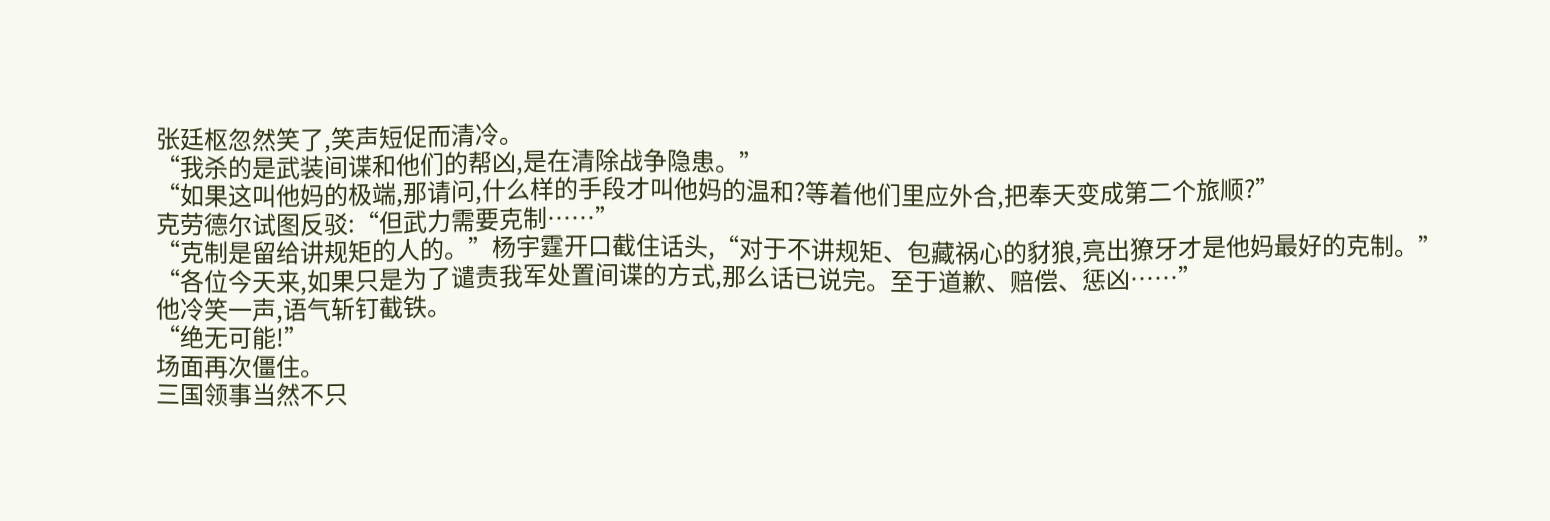张廷枢忽然笑了,笑声短促而清冷。
“我杀的是武装间谍和他们的帮凶,是在清除战争隐患。”
“如果这叫他妈的极端,那请问,什么样的手段才叫他妈的温和?等着他们里应外合,把奉天变成第二个旅顺?”
克劳德尔试图反驳:“但武力需要克制……”
“克制是留给讲规矩的人的。”杨宇霆开口截住话头,“对于不讲规矩、包藏祸心的豺狼,亮出獠牙才是他妈最好的克制。”
“各位今天来,如果只是为了谴责我军处置间谍的方式,那么话已说完。至于道歉、赔偿、惩凶……”
他冷笑一声,语气斩钉截铁。
“绝无可能!”
场面再次僵住。
三国领事当然不只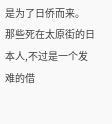是为了日侨而来。
那些死在太原街的日本人,不过是一个发难的借